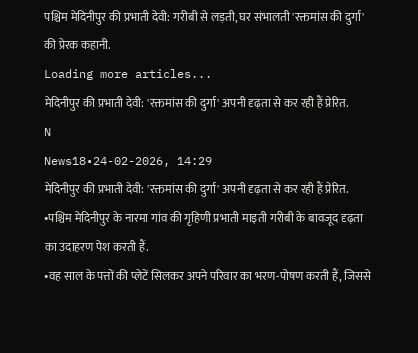पश्चिम मेदिनीपुर की प्रभाती देवी: गरीबी से लड़ती, घर संभालती 'रक्तमांस की दुर्गा' की प्रेरक कहानी.
Loading more articles...
मेदिनीपुर की प्रभाती देवी: 'रक्तमांस की दुर्गा' अपनी दृढ़ता से कर रही हैं प्रेरित.
N
News18•24-02-2026, 14:29
मेदिनीपुर की प्रभाती देवी: 'रक्तमांस की दुर्गा' अपनी दृढ़ता से कर रही हैं प्रेरित.
•पश्चिम मेदिनीपुर के नारमा गांव की गृहिणी प्रभाती माइती गरीबी के बावजूद दृढ़ता का उदाहरण पेश करती हैं.
•वह साल के पत्तों की प्लेटें सिलकर अपने परिवार का भरण-पोषण करती हैं, जिससे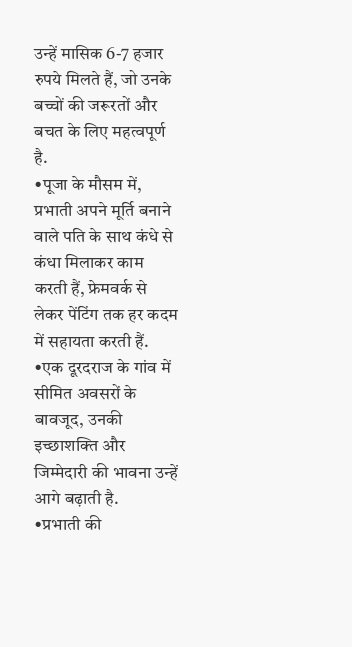उन्हें मासिक 6-7 हजार रुपये मिलते हैं, जो उनके बच्चों की जरूरतों और बचत के लिए महत्वपूर्ण है.
•पूजा के मौसम में, प्रभाती अपने मूर्ति बनाने वाले पति के साथ कंधे से कंधा मिलाकर काम करती हैं, फ्रेमवर्क से लेकर पेंटिंग तक हर कदम में सहायता करती हैं.
•एक दूरदराज के गांव में सीमित अवसरों के बावजूद, उनकी इच्छाशक्ति और जिम्मेदारी की भावना उन्हें आगे बढ़ाती है.
•प्रभाती की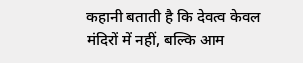कहानी बताती है कि देवत्व केवल मंदिरों में नहीं, बल्कि आम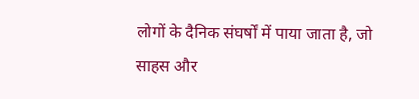लोगों के दैनिक संघर्षों में पाया जाता है, जो साहस और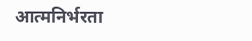आत्मनिर्भरता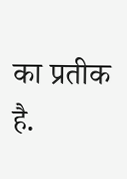का प्रतीक है.